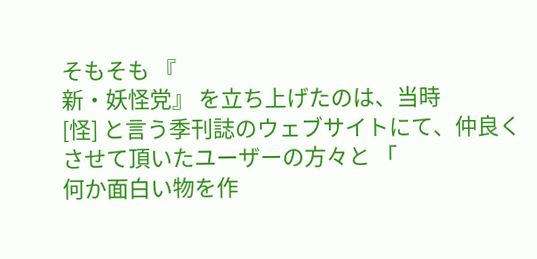そもそも 『
新・妖怪党』 を立ち上げたのは、当時
[怪] と言う季刊誌のウェブサイトにて、仲良くさせて頂いたユーザーの方々と 「
何か面白い物を作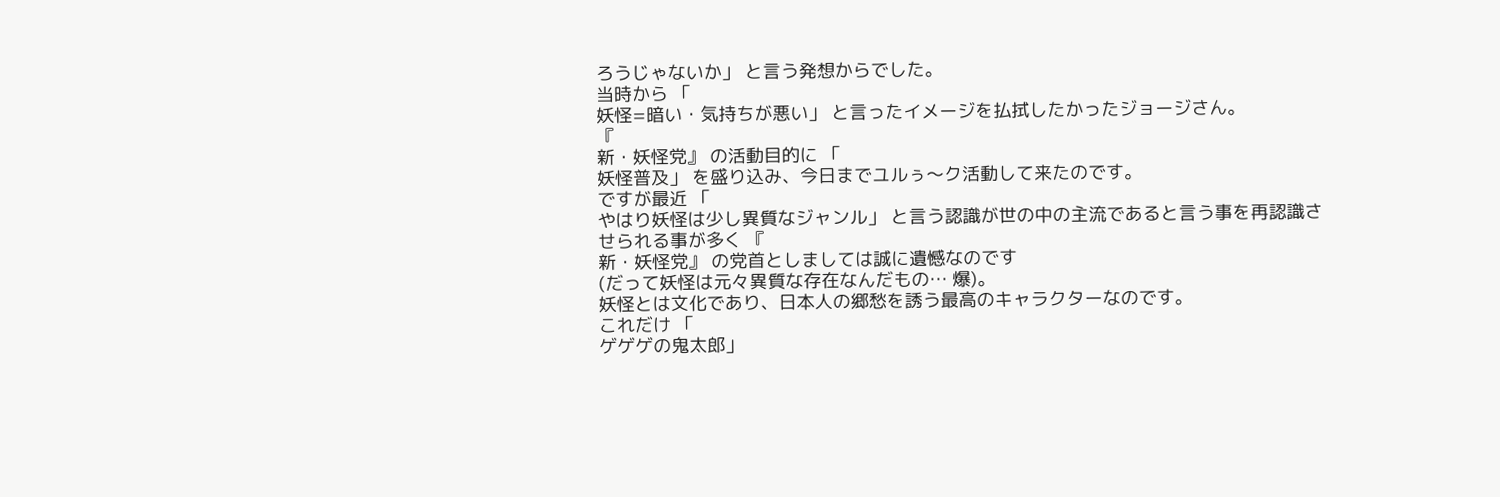ろうじゃないか」 と言う発想からでした。
当時から 「
妖怪=暗い・気持ちが悪い」 と言ったイメージを払拭したかったジョージさん。
『
新・妖怪党』 の活動目的に 「
妖怪普及」 を盛り込み、今日までユルぅ〜ク活動して来たのです。
ですが最近 「
やはり妖怪は少し異質なジャンル」 と言う認識が世の中の主流であると言う事を再認識させられる事が多く 『
新・妖怪党』 の党首としましては誠に遺憾なのです
(だって妖怪は元々異質な存在なんだもの… 爆)。
妖怪とは文化であり、日本人の郷愁を誘う最高のキャラクターなのです。
これだけ 「
ゲゲゲの鬼太郎」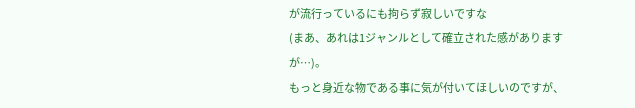が流行っているにも拘らず寂しいですな
(まあ、あれは1ジャンルとして確立された感がありますが…)。
もっと身近な物である事に気が付いてほしいのですが、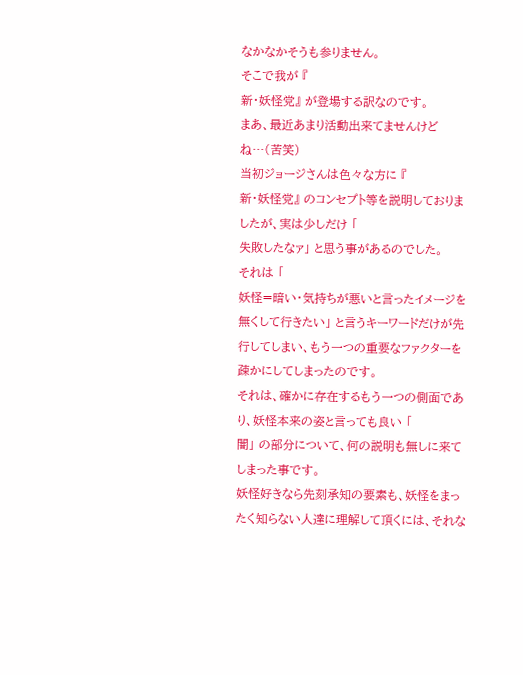なかなかそうも参りません。
そこで我が 『
新・妖怪党』 が登場する訳なのです。
まあ、最近あまり活動出来てませんけどね…(苦笑)
当初ジョージさんは色々な方に 『
新・妖怪党』 のコンセプト等を説明しておりましたが、実は少しだけ 「
失敗したなァ」 と思う事があるのでした。
それは 「
妖怪=暗い・気持ちが悪いと言ったイメージを無くして行きたい」 と言うキーワードだけが先行してしまい、もう一つの重要なファクターを疎かにしてしまったのです。
それは、確かに存在するもう一つの側面であり、妖怪本来の姿と言っても良い 「
闇」 の部分について、何の説明も無しに来てしまった事です。
妖怪好きなら先刻承知の要素も、妖怪をまったく知らない人達に理解して頂くには、それな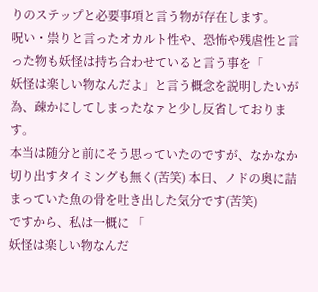りのステップと必要事項と言う物が存在します。
呪い・祟りと言ったオカルト性や、恐怖や残虐性と言った物も妖怪は持ち合わせていると言う事を「
妖怪は楽しい物なんだよ」と言う概念を説明したいが為、疎かにしてしまったなァと少し反省しております。
本当は随分と前にそう思っていたのですが、なかなか切り出すタイミングも無く(苦笑) 本日、ノドの奥に詰まっていた魚の骨を吐き出した気分です(苦笑)
ですから、私は一概に 「
妖怪は楽しい物なんだ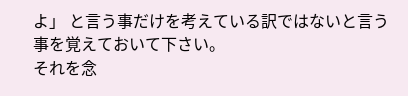よ」 と言う事だけを考えている訳ではないと言う事を覚えておいて下さい。
それを念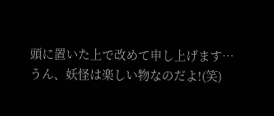頭に置いた上で改めて申し上げます…
うん、妖怪は楽しい物なのだよ!(笑)